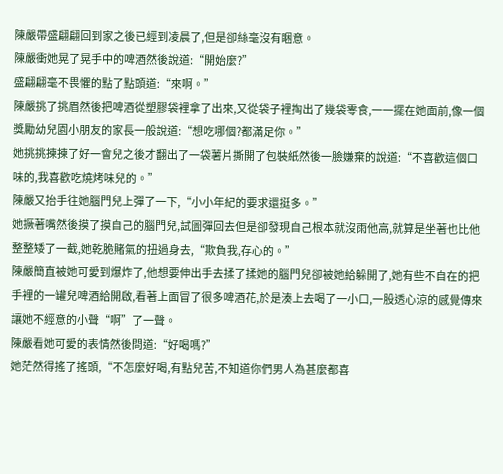陳嚴帶盛翩翩回到家之後已經到凌晨了,但是卻絲毫沒有睏意。
陳嚴衝她晃了晃手中的啤酒然後說道:“開始麼?”
盛翩翩毫不畏懼的點了點頭道:“來啊。”
陳嚴挑了挑眉然後把啤酒從塑膠袋裡拿了出來,又從袋子裡掏出了幾袋零食,一一擺在她面前,像一個獎勵幼兒園小朋友的家長一般說道:“想吃哪個?都滿足你。”
她挑挑揀揀了好一會兒之後才翻出了一袋薯片撕開了包裝紙然後一臉嫌棄的說道:“不喜歡這個口味的,我喜歡吃燒烤味兒的。”
陳嚴又抬手往她腦門兒上彈了一下,“小小年紀的要求還挺多。”
她撅著嘴然後摸了摸自己的腦門兒,試圖彈回去但是卻發現自己根本就沒雨他高,就算是坐著也比他整整矮了一截,她乾脆賭氣的扭過身去,“欺負我,存心的。”
陳嚴簡直被她可愛到爆炸了,他想要伸出手去揉了揉她的腦門兒卻被她給躲開了,她有些不自在的把手裡的一罐兒啤酒給開啟,看著上面冒了很多啤酒花,於是湊上去喝了一小口,一股透心涼的感覺傳來讓她不經意的小聲“啊”了一聲。
陳嚴看她可愛的表情然後問道:“好喝嗎?”
她茫然得搖了搖頭,“不怎麼好喝,有點兒苦,不知道你們男人為甚麼都喜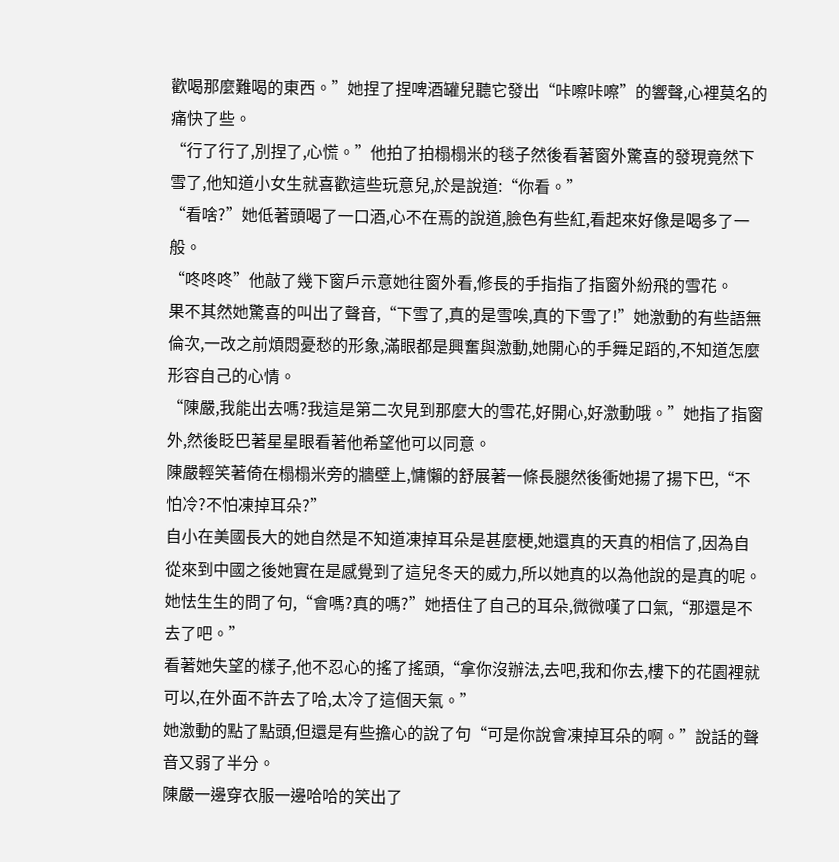歡喝那麼難喝的東西。”她捏了捏啤酒罐兒聽它發出“咔嚓咔嚓”的響聲,心裡莫名的痛快了些。
“行了行了,別捏了,心慌。”他拍了拍榻榻米的毯子然後看著窗外驚喜的發現竟然下雪了,他知道小女生就喜歡這些玩意兒,於是說道:“你看。”
“看啥?”她低著頭喝了一口酒,心不在焉的說道,臉色有些紅,看起來好像是喝多了一般。
“咚咚咚”他敲了幾下窗戶示意她往窗外看,修長的手指指了指窗外紛飛的雪花。
果不其然她驚喜的叫出了聲音,“下雪了,真的是雪唉,真的下雪了!”她激動的有些語無倫次,一改之前煩悶憂愁的形象,滿眼都是興奮與激動,她開心的手舞足蹈的,不知道怎麼形容自己的心情。
“陳嚴,我能出去嗎?我這是第二次見到那麼大的雪花,好開心,好激動哦。”她指了指窗外,然後眨巴著星星眼看著他希望他可以同意。
陳嚴輕笑著倚在榻榻米旁的牆壁上,慵懶的舒展著一條長腿然後衝她揚了揚下巴,“不怕冷?不怕凍掉耳朵?”
自小在美國長大的她自然是不知道凍掉耳朵是甚麼梗,她還真的天真的相信了,因為自從來到中國之後她實在是感覺到了這兒冬天的威力,所以她真的以為他說的是真的呢。
她怯生生的問了句,“會嗎?真的嗎?”她捂住了自己的耳朵,微微嘆了口氣,“那還是不去了吧。”
看著她失望的樣子,他不忍心的搖了搖頭,“拿你沒辦法,去吧,我和你去,樓下的花園裡就可以,在外面不許去了哈,太冷了這個天氣。”
她激動的點了點頭,但還是有些擔心的說了句“可是你說會凍掉耳朵的啊。”說話的聲音又弱了半分。
陳嚴一邊穿衣服一邊哈哈的笑出了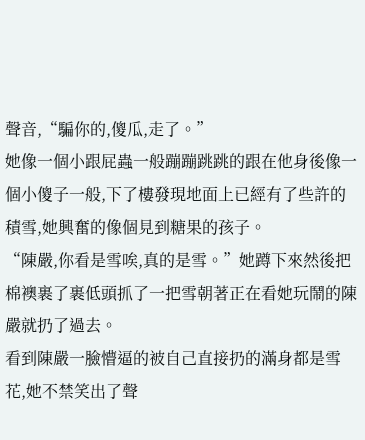聲音,“騙你的,傻瓜,走了。”
她像一個小跟屁蟲一般蹦蹦跳跳的跟在他身後像一個小傻子一般,下了樓發現地面上已經有了些許的積雪,她興奮的像個見到糖果的孩子。
“陳嚴,你看是雪唉,真的是雪。”她蹲下來然後把棉襖裹了裹低頭抓了一把雪朝著正在看她玩鬧的陳嚴就扔了過去。
看到陳嚴一臉懵逼的被自己直接扔的滿身都是雪花,她不禁笑出了聲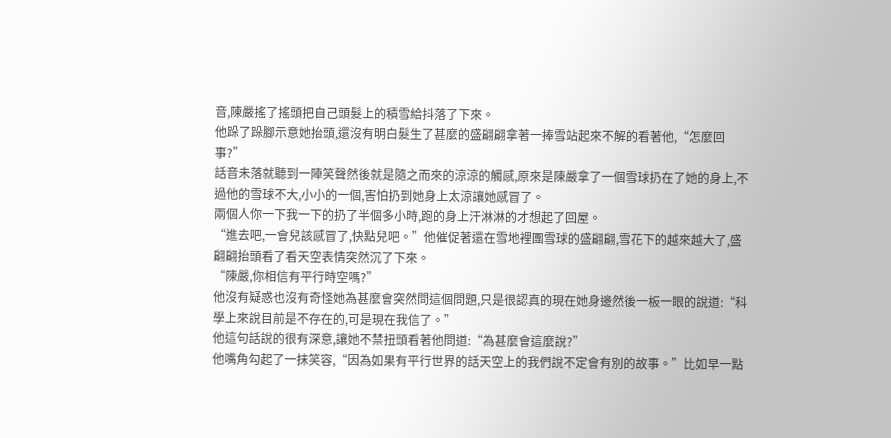音,陳嚴搖了搖頭把自己頭髮上的積雪給抖落了下來。
他跺了跺腳示意她抬頭,還沒有明白髮生了甚麼的盛翩翩拿著一捧雪站起來不解的看著他,“怎麼回事?”
話音未落就聽到一陣笑聲然後就是隨之而來的涼涼的觸感,原來是陳嚴拿了一個雪球扔在了她的身上,不過他的雪球不大,小小的一個,害怕扔到她身上太涼讓她感冒了。
兩個人你一下我一下的扔了半個多小時,跑的身上汗淋淋的才想起了回屋。
“進去吧,一會兒該感冒了,快點兒吧。”他催促著還在雪地裡團雪球的盛翩翩,雪花下的越來越大了,盛翩翩抬頭看了看天空表情突然沉了下來。
“陳嚴,你相信有平行時空嗎?”
他沒有疑惑也沒有奇怪她為甚麼會突然問這個問題,只是很認真的現在她身邊然後一板一眼的說道:“科學上來說目前是不存在的,可是現在我信了。”
他這句話說的很有深意,讓她不禁扭頭看著他問道:“為甚麼會這麼說?”
他嘴角勾起了一抹笑容,“因為如果有平行世界的話天空上的我們說不定會有別的故事。”比如早一點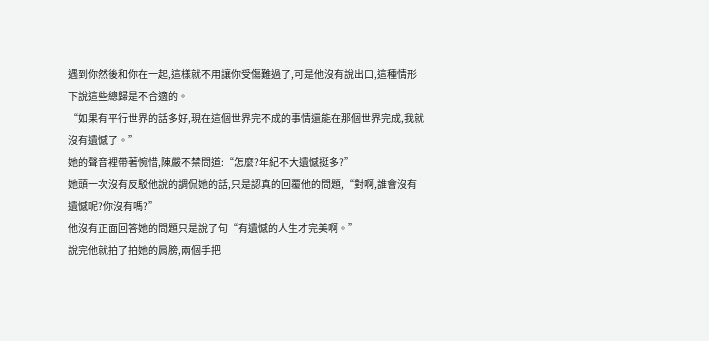遇到你然後和你在一起,這樣就不用讓你受傷難過了,可是他沒有說出口,這種情形下說這些總歸是不合適的。
“如果有平行世界的話多好,現在這個世界完不成的事情還能在那個世界完成,我就沒有遺憾了。”
她的聲音裡帶著惋惜,陳嚴不禁問道:“怎麼?年紀不大遺憾挺多?”
她頭一次沒有反駁他說的調侃她的話,只是認真的回覆他的問題,“對啊,誰會沒有遺憾呢?你沒有嗎?”
他沒有正面回答她的問題只是說了句“有遺憾的人生才完美啊。”
說完他就拍了拍她的肩膀,兩個手把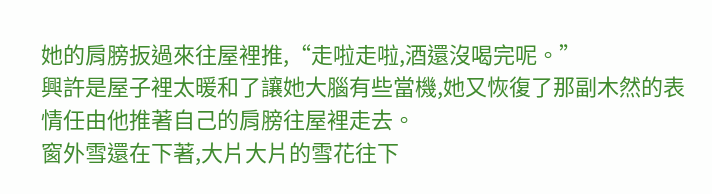她的肩膀扳過來往屋裡推,“走啦走啦,酒還沒喝完呢。”
興許是屋子裡太暖和了讓她大腦有些當機,她又恢復了那副木然的表情任由他推著自己的肩膀往屋裡走去。
窗外雪還在下著,大片大片的雪花往下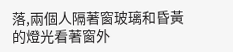落,兩個人隔著窗玻璃和昏黃的燈光看著窗外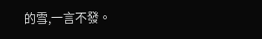的雪,一言不發。